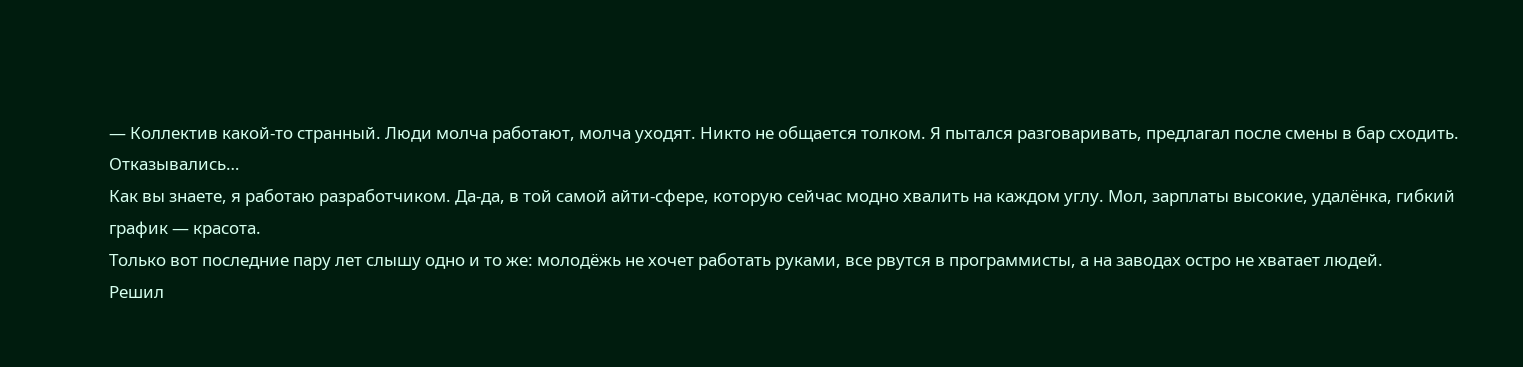— Коллектив какой-то странный. Люди молча работают, молча уходят. Никто не общается толком. Я пытался разговаривать, предлагал после смены в бар сходить. Отказывались…
Как вы знаете, я работаю разработчиком. Да-да, в той самой айти-сфере, которую сейчас модно хвалить на каждом углу. Мол, зарплаты высокие, удалёнка, гибкий график — красота.
Только вот последние пару лет слышу одно и то же: молодёжь не хочет работать руками, все рвутся в программисты, а на заводах остро не хватает людей.
Решил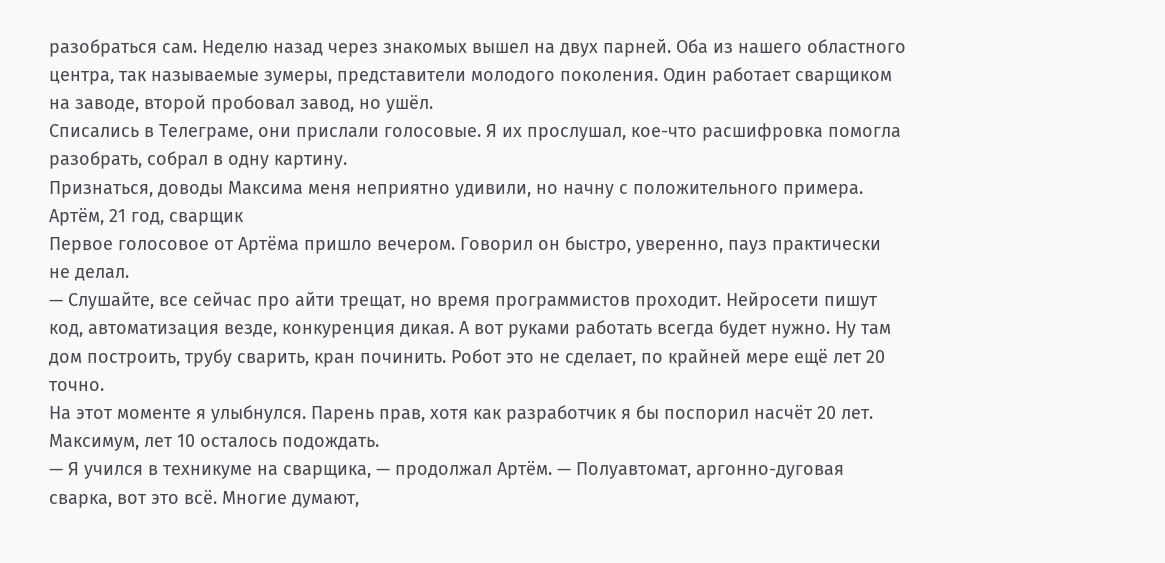разобраться сам. Неделю назад через знакомых вышел на двух парней. Оба из нашего областного центра, так называемые зумеры, представители молодого поколения. Один работает сварщиком на заводе, второй пробовал завод, но ушёл.
Списались в Телеграме, они прислали голосовые. Я их прослушал, кое-что расшифровка помогла разобрать, собрал в одну картину.
Признаться, доводы Максима меня неприятно удивили, но начну с положительного примера.
Артём, 21 год, сварщик
Первое голосовое от Артёма пришло вечером. Говорил он быстро, уверенно, пауз практически не делал.
— Слушайте, все сейчас про айти трещат, но время программистов проходит. Нейросети пишут код, автоматизация везде, конкуренция дикая. А вот руками работать всегда будет нужно. Ну там дом построить, трубу сварить, кран починить. Робот это не сделает, по крайней мере ещё лет 20 точно.
На этот моменте я улыбнулся. Парень прав, хотя как разработчик я бы поспорил насчёт 20 лет. Максимум, лет 10 осталось подождать.
— Я учился в техникуме на сварщика, — продолжал Артём. — Полуавтомат, аргонно-дуговая сварка, вот это всё. Многие думают,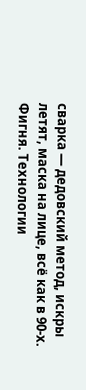сварка — дедовский метод, искры летят, маска на лице, всё как в 90-х. Фигня. Технологии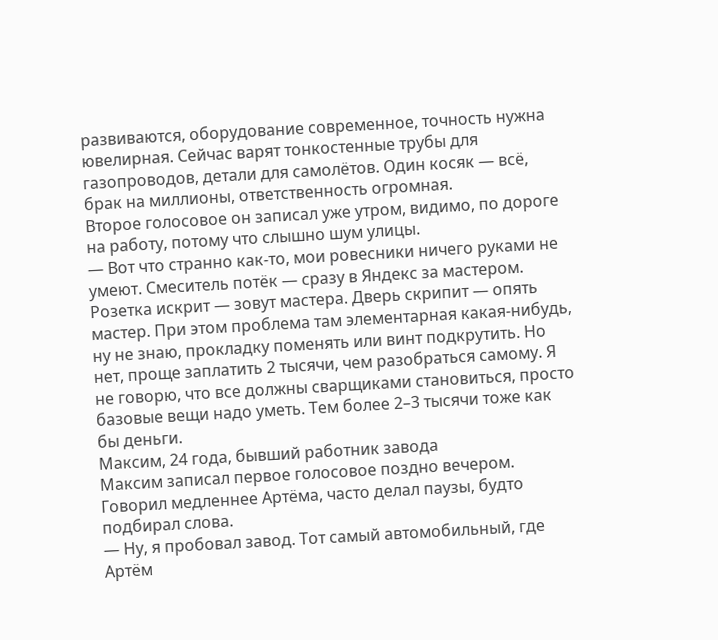развиваются, оборудование современное, точность нужна ювелирная. Сейчас варят тонкостенные трубы для газопроводов, детали для самолётов. Один косяк — всё, брак на миллионы, ответственность огромная.
Второе голосовое он записал уже утром, видимо, по дороге на работу, потому что слышно шум улицы.
— Вот что странно как-то, мои ровесники ничего руками не умеют. Смеситель потёк — сразу в Яндекс за мастером. Розетка искрит — зовут мастера. Дверь скрипит — опять мастер. При этом проблема там элементарная какая-нибудь, ну не знаю, прокладку поменять или винт подкрутить. Но нет, проще заплатить 2 тысячи, чем разобраться самому. Я не говорю, что все должны сварщиками становиться, просто базовые вещи надо уметь. Тем более 2–3 тысячи тоже как бы деньги.
Максим, 24 года, бывший работник завода
Максим записал первое голосовое поздно вечером. Говорил медленнее Артёма, часто делал паузы, будто подбирал слова.
— Ну, я пробовал завод. Тот самый автомобильный, где Артём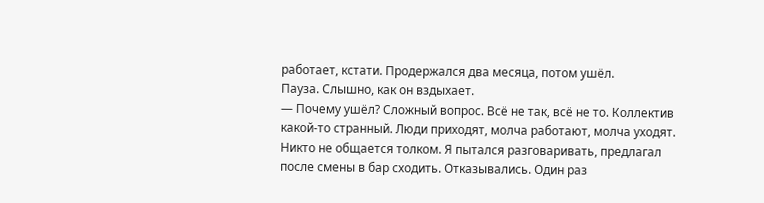работает, кстати. Продержался два месяца, потом ушёл.
Пауза. Слышно, как он вздыхает.
— Почему ушёл? Сложный вопрос. Всё не так, всё не то. Коллектив какой-то странный. Люди приходят, молча работают, молча уходят. Никто не общается толком. Я пытался разговаривать, предлагал после смены в бар сходить. Отказывались. Один раз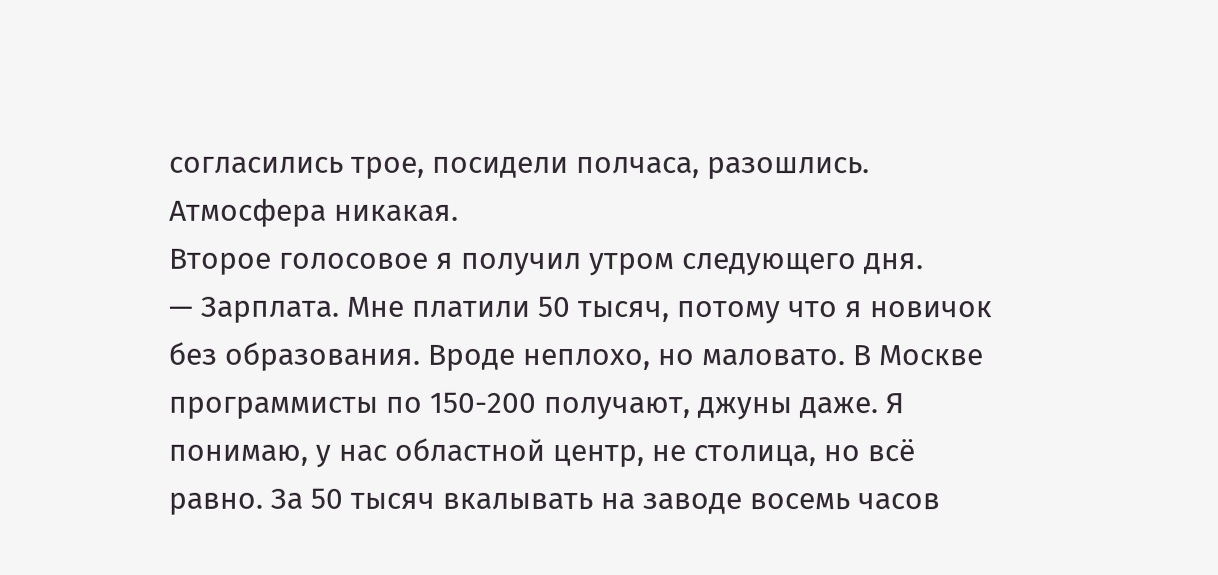согласились трое, посидели полчаса, разошлись. Атмосфера никакая.
Второе голосовое я получил утром следующего дня.
— Зарплата. Мне платили 50 тысяч, потому что я новичок без образования. Вроде неплохо, но маловато. В Москве программисты по 150-200 получают, джуны даже. Я понимаю, у нас областной центр, не столица, но всё равно. За 50 тысяч вкалывать на заводе восемь часов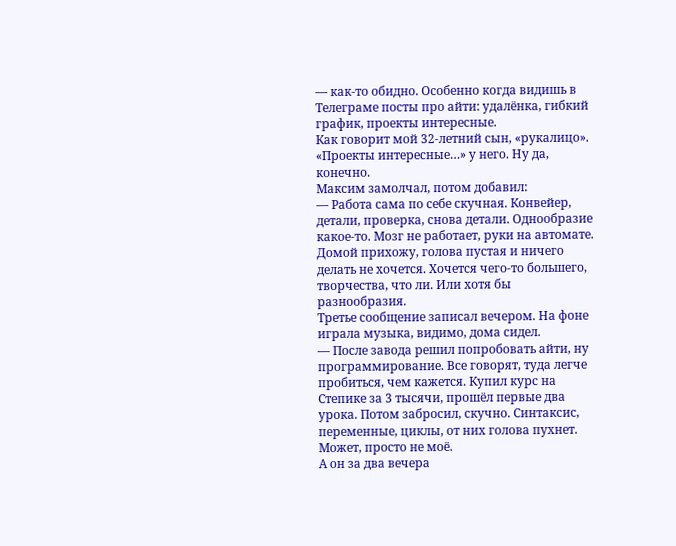— как-то обидно. Особенно когда видишь в Телеграме посты про айти: удалёнка, гибкий график, проекты интересные.
Как говорит мой 32-летний сын, «рукалицо». «Проекты интересные…» у него. Ну да, конечно.
Максим замолчал, потом добавил:
— Работа сама по себе скучная. Конвейер, детали, проверка, снова детали. Однообразие какое-то. Мозг не работает, руки на автомате. Домой прихожу, голова пустая и ничего делать не хочется. Хочется чего-то большего, творчества, что ли. Или хотя бы разнообразия.
Третье сообщение записал вечером. На фоне играла музыка, видимо, дома сидел.
— После завода решил попробовать айти, ну программирование. Все говорят, туда легче пробиться, чем кажется. Купил курс на Степике за 3 тысячи, прошёл первые два урока. Потом забросил, скучно. Синтаксис, переменные, циклы, от них голова пухнет. Может, просто не моё.
А он за два вечера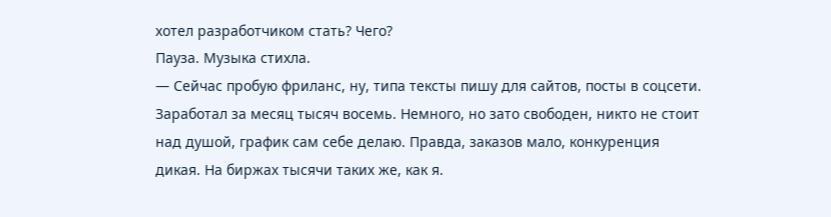хотел разработчиком стать? Чего?
Пауза. Музыка стихла.
— Сейчас пробую фриланс, ну, типа тексты пишу для сайтов, посты в соцсети. Заработал за месяц тысяч восемь. Немного, но зато свободен, никто не стоит над душой, график сам себе делаю. Правда, заказов мало, конкуренция дикая. На биржах тысячи таких же, как я.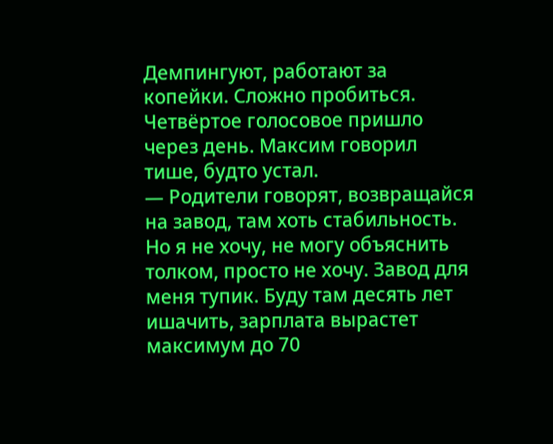Демпингуют, работают за копейки. Сложно пробиться.
Четвёртое голосовое пришло через день. Максим говорил тише, будто устал.
— Родители говорят, возвращайся на завод, там хоть стабильность. Но я не хочу, не могу объяснить толком, просто не хочу. Завод для меня тупик. Буду там десять лет ишачить, зарплата вырастет максимум до 70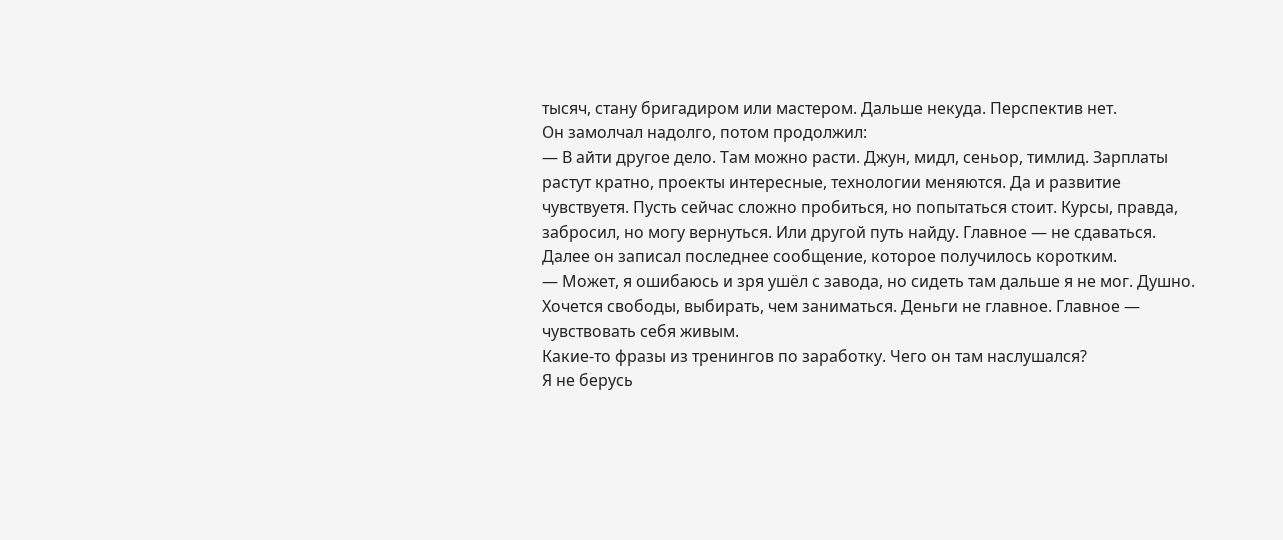тысяч, стану бригадиром или мастером. Дальше некуда. Перспектив нет.
Он замолчал надолго, потом продолжил:
— В айти другое дело. Там можно расти. Джун, мидл, сеньор, тимлид. Зарплаты растут кратно, проекты интересные, технологии меняются. Да и развитие чувствуетя. Пусть сейчас сложно пробиться, но попытаться стоит. Курсы, правда, забросил, но могу вернуться. Или другой путь найду. Главное — не сдаваться.
Далее он записал последнее сообщение, которое получилось коротким.
— Может, я ошибаюсь и зря ушёл с завода, но сидеть там дальше я не мог. Душно. Хочется свободы, выбирать, чем заниматься. Деньги не главное. Главное — чувствовать себя живым.
Какие-то фразы из тренингов по заработку. Чего он там наслушался?
Я не берусь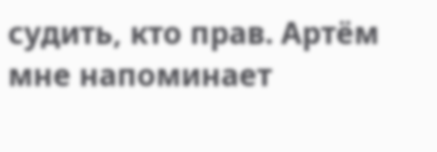судить, кто прав. Артём мне напоминает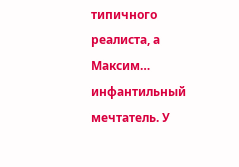типичного реалиста, а Максим… инфантильный мечтатель. У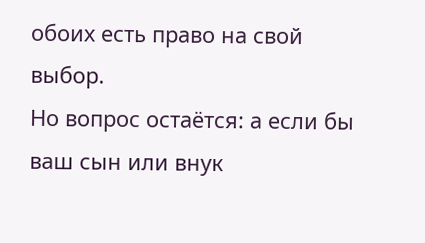обоих есть право на свой выбор.
Но вопрос остаётся: а если бы ваш сын или внук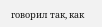говорил так, как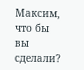Максим, что бы вы сделали?